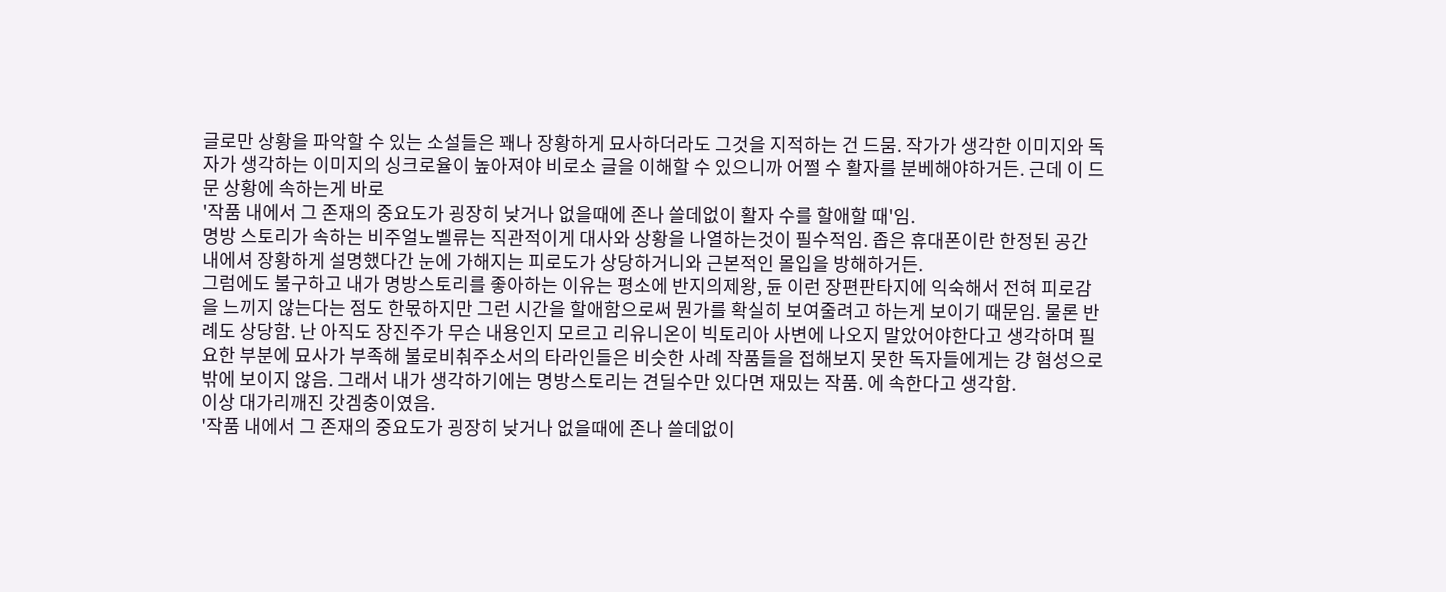글로만 상황을 파악할 수 있는 소설들은 꽤나 장황하게 묘사하더라도 그것을 지적하는 건 드뭄. 작가가 생각한 이미지와 독자가 생각하는 이미지의 싱크로율이 높아져야 비로소 글을 이해할 수 있으니까 어쩔 수 활자를 분베해야하거든. 근데 이 드문 상황에 속하는게 바로
'작품 내에서 그 존재의 중요도가 굉장히 낮거나 없을때에 존나 쓸데없이 활자 수를 할애할 때'임.
명방 스토리가 속하는 비주얼노벨류는 직관적이게 대사와 상황을 나열하는것이 필수적임. 좁은 휴대폰이란 한정된 공간 내에셔 장황하게 설명했다간 눈에 가해지는 피로도가 상당하거니와 근본적인 몰입을 방해하거든.
그럼에도 불구하고 내가 명방스토리를 좋아하는 이유는 평소에 반지의제왕, 듄 이런 장편판타지에 익숙해서 전혀 피로감을 느끼지 않는다는 점도 한몫하지만 그런 시간을 할애함으로써 뭔가를 확실히 보여줄려고 하는게 보이기 때문임. 물론 반례도 상당함. 난 아직도 장진주가 무슨 내용인지 모르고 리유니온이 빅토리아 사변에 나오지 말았어야한다고 생각하며 필요한 부분에 묘사가 부족해 불로비춰주소서의 타라인들은 비슷한 사례 작품들을 접해보지 못한 독자들에게는 걍 혐성으로밖에 보이지 않음. 그래서 내가 생각하기에는 명방스토리는 견딜수만 있다면 재밌는 작품. 에 속한다고 생각함.
이상 대가리깨진 갓겜충이였음.
'작품 내에서 그 존재의 중요도가 굉장히 낮거나 없을때에 존나 쓸데없이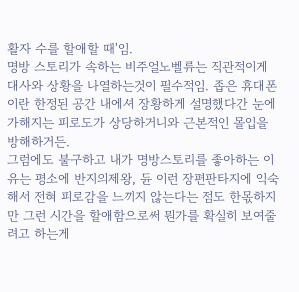활자 수를 할애할 때'임.
명방 스토리가 속하는 비주얼노벨류는 직관적이게 대사와 상황을 나열하는것이 필수적임. 좁은 휴대폰이란 한정된 공간 내에셔 장황하게 설명했다간 눈에 가해지는 피로도가 상당하거니와 근본적인 몰입을 방해하거든.
그럼에도 불구하고 내가 명방스토리를 좋아하는 이유는 평소에 반지의제왕, 듄 이런 장편판타지에 익숙해서 전혀 피로감을 느끼지 않는다는 점도 한몫하지만 그런 시간을 할애함으로써 뭔가를 확실히 보여줄려고 하는게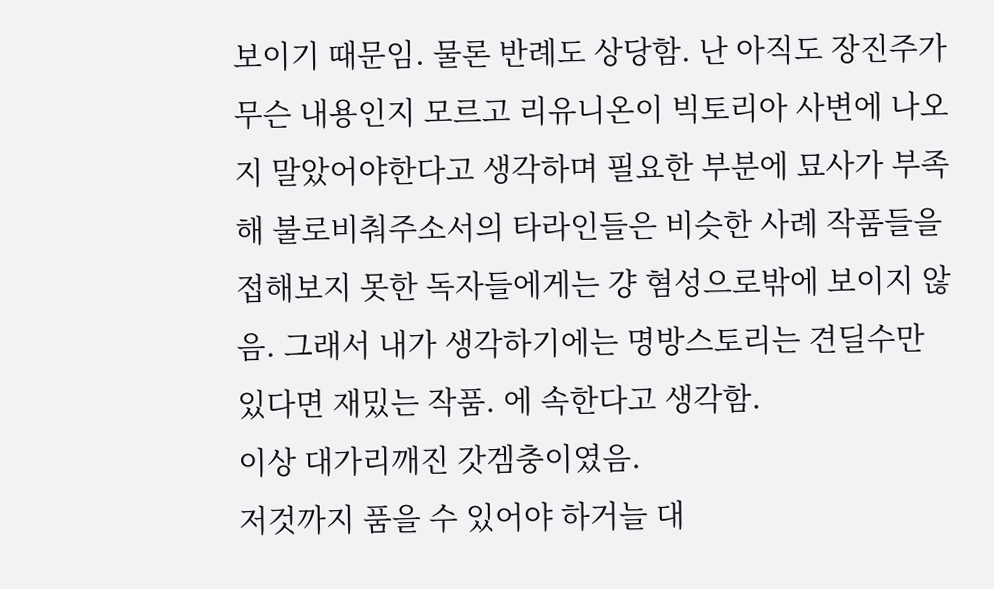보이기 때문임. 물론 반례도 상당함. 난 아직도 장진주가 무슨 내용인지 모르고 리유니온이 빅토리아 사변에 나오지 말았어야한다고 생각하며 필요한 부분에 묘사가 부족해 불로비춰주소서의 타라인들은 비슷한 사례 작품들을 접해보지 못한 독자들에게는 걍 혐성으로밖에 보이지 않음. 그래서 내가 생각하기에는 명방스토리는 견딜수만 있다면 재밌는 작품. 에 속한다고 생각함.
이상 대가리깨진 갓겜충이였음.
저것까지 품을 수 있어야 하거늘 대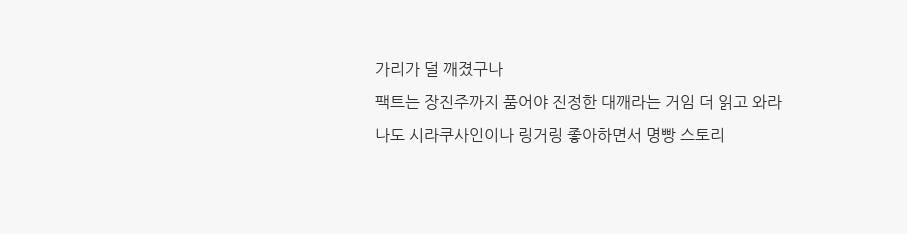가리가 덜 깨졌구나
팩트는 장진주까지 품어야 진정한 대깨라는 거임 더 읽고 와라
나도 시라쿠사인이나 링거링 좋아하면서 명빵 스토리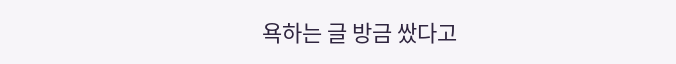욕하는 글 방금 쌌다고